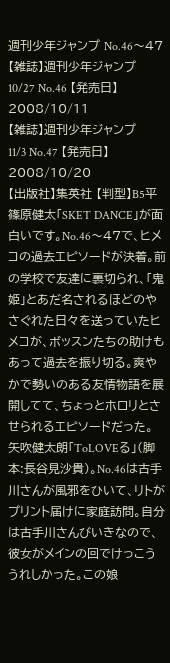週刊少年ジャンプ No.46〜47
【雑誌】週刊少年ジャンプ 10/27 No.46 【発売日】2008/10/11
【雑誌】週刊少年ジャンプ 11/3 No.47 【発売日】2008/10/20
【出版社】集英社 【判型】B5平
篠原健太「SKET DANCE」が面白いです。No.46〜47で、ヒメコの過去エピソードが決着。前の学校で友達に裏切られ、「鬼姫」とあだ名されるほどのやさぐれた日々を送っていたヒメコが、ボッスンたちの助けもあって過去を振り切る。爽やかで勢いのある友情物語を展開してて、ちょっとホロリとさせられるエピソードだった。
矢吹健太朗「ToLOVEる」(脚本:長谷見沙貴)。No.46は古手川さんが風邪をひいて、リトがプリント届けに家庭訪問。自分は古手川さんびいきなので、彼女がメインの回でけっこううれしかった。この娘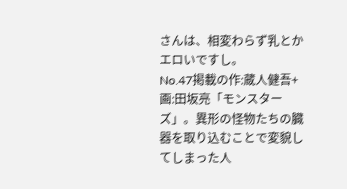さんは、相変わらず乳とかエロいですし。
No.47掲載の作:蔵人健吾+画:田坂亮「モンスターズ」。異形の怪物たちの臓器を取り込むことで変貌してしまった人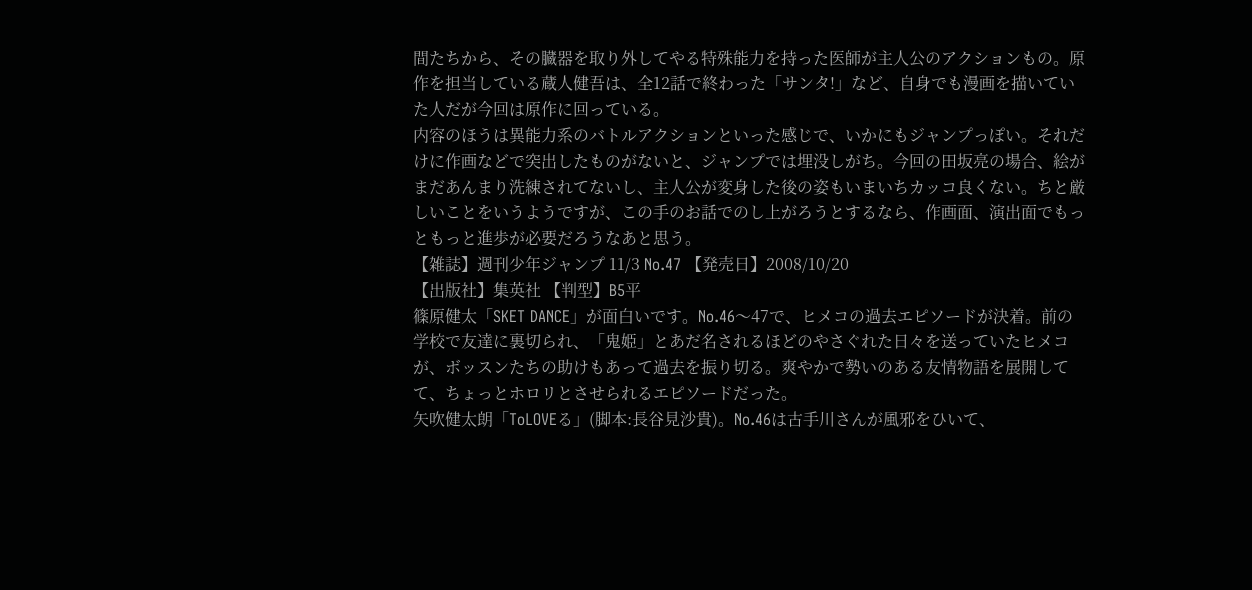間たちから、その臓器を取り外してやる特殊能力を持った医師が主人公のアクションもの。原作を担当している蔵人健吾は、全12話で終わった「サンタ!」など、自身でも漫画を描いていた人だが今回は原作に回っている。
内容のほうは異能力系のバトルアクションといった感じで、いかにもジャンプっぽい。それだけに作画などで突出したものがないと、ジャンプでは埋没しがち。今回の田坂亮の場合、絵がまだあんまり洗練されてないし、主人公が変身した後の姿もいまいちカッコ良くない。ちと厳しいことをいうようですが、この手のお話でのし上がろうとするなら、作画面、演出面でもっともっと進歩が必要だろうなあと思う。
【雑誌】週刊少年ジャンプ 11/3 No.47 【発売日】2008/10/20
【出版社】集英社 【判型】B5平
篠原健太「SKET DANCE」が面白いです。No.46〜47で、ヒメコの過去エピソードが決着。前の学校で友達に裏切られ、「鬼姫」とあだ名されるほどのやさぐれた日々を送っていたヒメコが、ボッスンたちの助けもあって過去を振り切る。爽やかで勢いのある友情物語を展開してて、ちょっとホロリとさせられるエピソードだった。
矢吹健太朗「ToLOVEる」(脚本:長谷見沙貴)。No.46は古手川さんが風邪をひいて、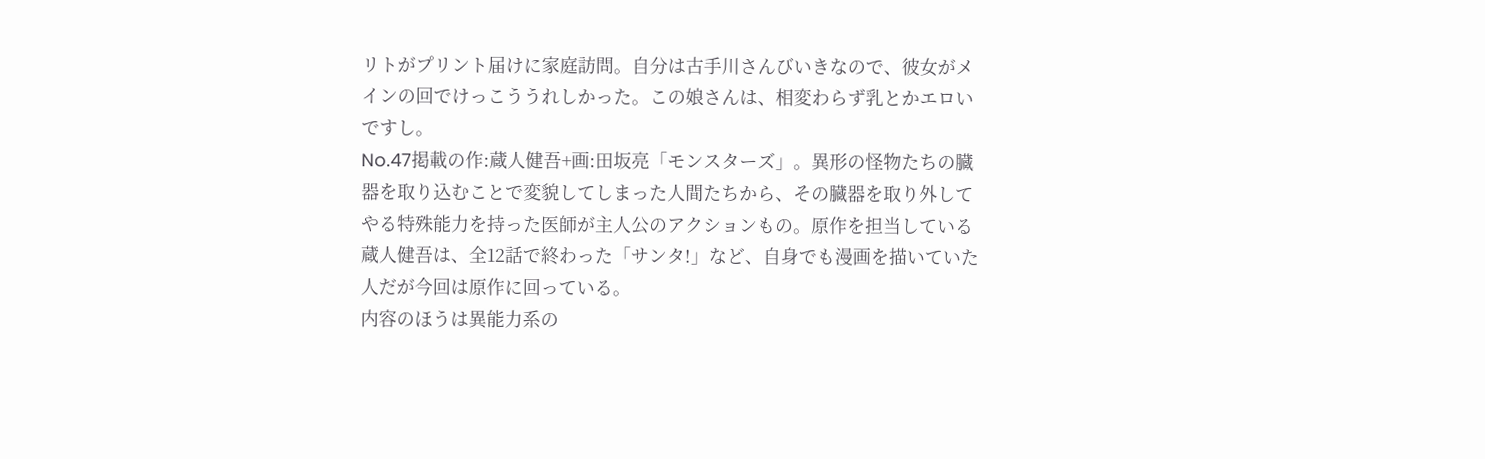リトがプリント届けに家庭訪問。自分は古手川さんびいきなので、彼女がメインの回でけっこううれしかった。この娘さんは、相変わらず乳とかエロいですし。
No.47掲載の作:蔵人健吾+画:田坂亮「モンスターズ」。異形の怪物たちの臓器を取り込むことで変貌してしまった人間たちから、その臓器を取り外してやる特殊能力を持った医師が主人公のアクションもの。原作を担当している蔵人健吾は、全12話で終わった「サンタ!」など、自身でも漫画を描いていた人だが今回は原作に回っている。
内容のほうは異能力系の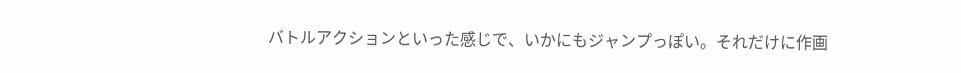バトルアクションといった感じで、いかにもジャンプっぽい。それだけに作画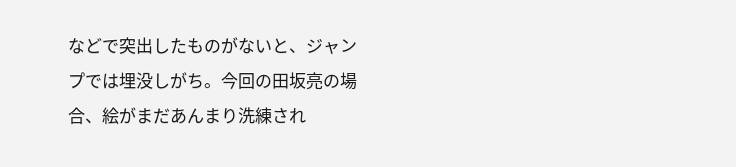などで突出したものがないと、ジャンプでは埋没しがち。今回の田坂亮の場合、絵がまだあんまり洗練され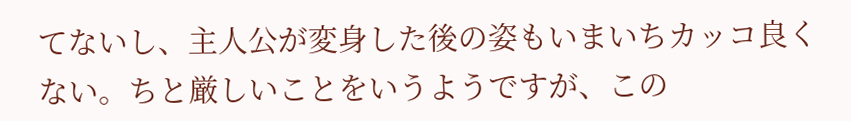てないし、主人公が変身した後の姿もいまいちカッコ良くない。ちと厳しいことをいうようですが、この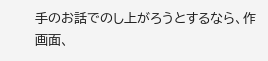手のお話でのし上がろうとするなら、作画面、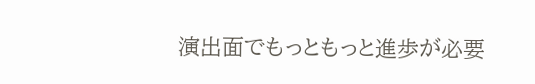演出面でもっともっと進歩が必要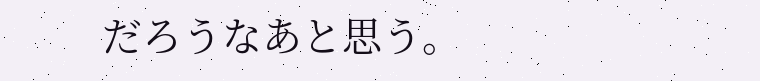だろうなあと思う。